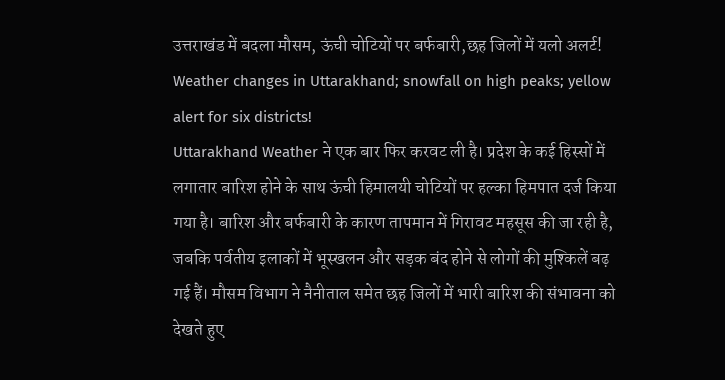उत्तराखंड में बदला मौसम, ऊंची चोटियों पर बर्फबारी,छह जिलों में यलो अलर्ट!
Weather changes in Uttarakhand; snowfall on high peaks; yellow alert for six districts!
Uttarakhand Weather ने एक बार फिर करवट ली है। प्रदेश के कई हिस्सों में लगातार बारिश होने के साथ ऊंची हिमालयी चोटियों पर हल्का हिमपात दर्ज किया गया है। बारिश और बर्फबारी के कारण तापमान में गिरावट महसूस की जा रही है, जबकि पर्वतीय इलाकों में भूस्खलन और सड़क बंद होने से लोगों की मुश्किलें बढ़ गई हैं। मौसम विभाग ने नैनीताल समेत छह जिलों में भारी बारिश की संभावना को देखते हुए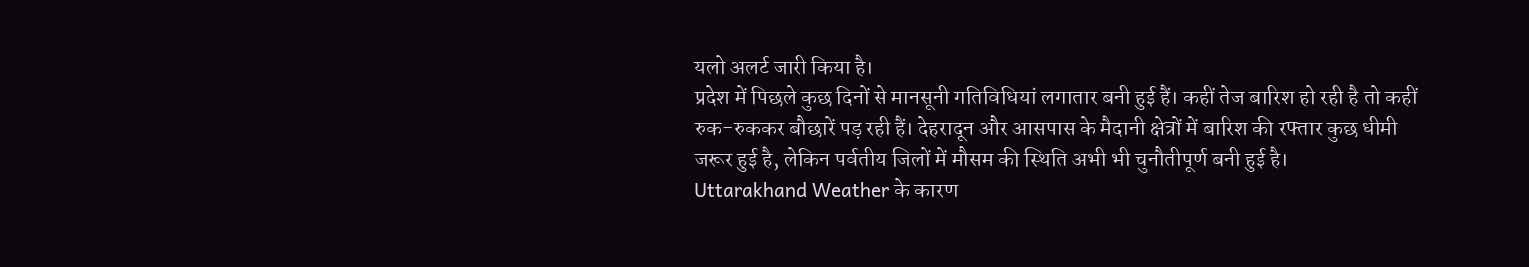यलो अलर्ट जारी किया है।
प्रदेश में पिछले कुछ दिनों से मानसूनी गतिविधियां लगातार बनी हुई हैं। कहीं तेज बारिश हो रही है तो कहीं रुक-रुककर बौछारें पड़ रही हैं। देहरादून और आसपास के मैदानी क्षेत्रों में बारिश की रफ्तार कुछ धीमी जरूर हुई है, लेकिन पर्वतीय जिलों में मौसम की स्थिति अभी भी चुनौतीपूर्ण बनी हुई है।
Uttarakhand Weather के कारण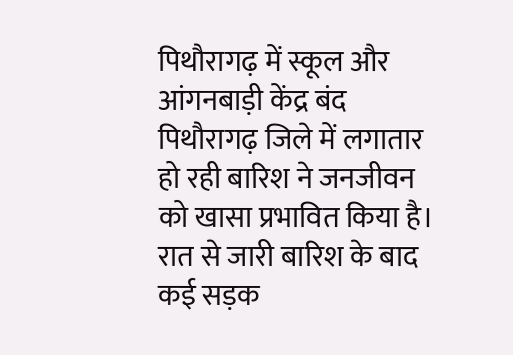पिथौरागढ़ में स्कूल और आंगनबाड़ी केंद्र बंद
पिथौरागढ़ जिले में लगातार हो रही बारिश ने जनजीवन को खासा प्रभावित किया है। रात से जारी बारिश के बाद कई सड़क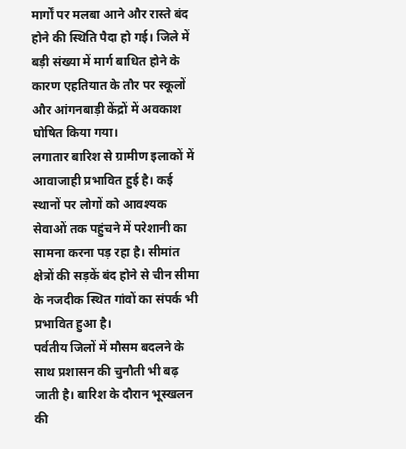मार्गों पर मलबा आने और रास्ते बंद होने की स्थिति पैदा हो गई। जिले में बड़ी संख्या में मार्ग बाधित होने के कारण एहतियात के तौर पर स्कूलों और आंगनबाड़ी केंद्रों में अवकाश घोषित किया गया।
लगातार बारिश से ग्रामीण इलाकों में आवाजाही प्रभावित हुई है। कई स्थानों पर लोगों को आवश्यक सेवाओं तक पहुंचने में परेशानी का सामना करना पड़ रहा है। सीमांत क्षेत्रों की सड़कें बंद होने से चीन सीमा के नजदीक स्थित गांवों का संपर्क भी प्रभावित हुआ है।
पर्वतीय जिलों में मौसम बदलने के साथ प्रशासन की चुनौती भी बढ़ जाती है। बारिश के दौरान भूस्खलन की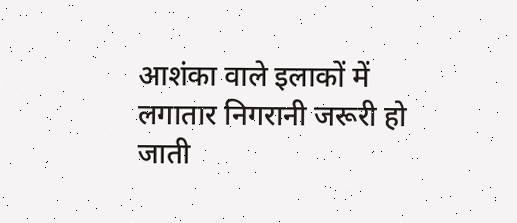आशंका वाले इलाकों में लगातार निगरानी जरूरी हो जाती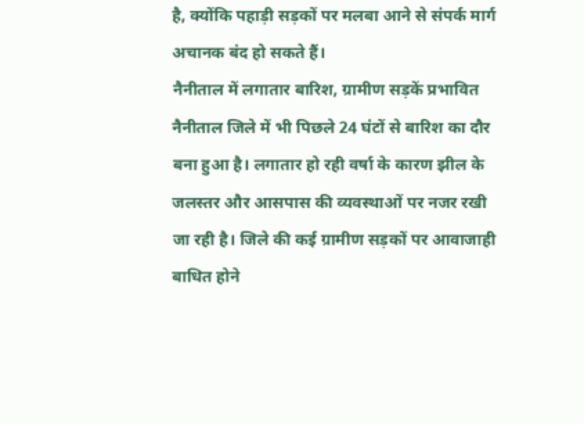है, क्योंकि पहाड़ी सड़कों पर मलबा आने से संपर्क मार्ग अचानक बंद हो सकते हैं।
नैनीताल में लगातार बारिश, ग्रामीण सड़कें प्रभावित
नैनीताल जिले में भी पिछले 24 घंटों से बारिश का दौर बना हुआ है। लगातार हो रही वर्षा के कारण झील के जलस्तर और आसपास की व्यवस्थाओं पर नजर रखी जा रही है। जिले की कई ग्रामीण सड़कों पर आवाजाही बाधित होने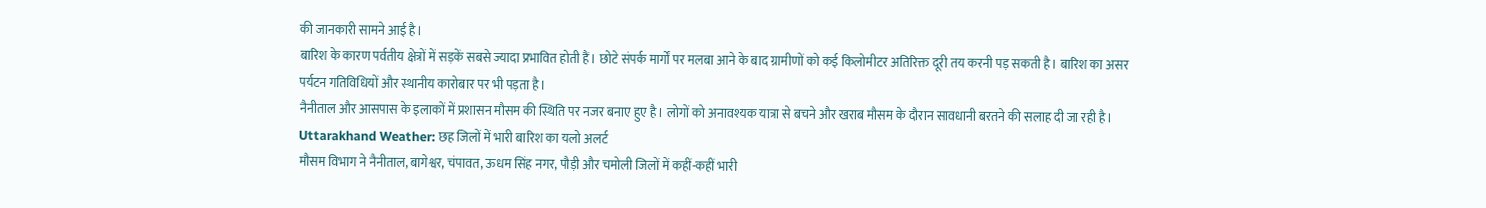की जानकारी सामने आई है।
बारिश के कारण पर्वतीय क्षेत्रों में सड़कें सबसे ज्यादा प्रभावित होती हैं। छोटे संपर्क मार्गों पर मलबा आने के बाद ग्रामीणों को कई किलोमीटर अतिरिक्त दूरी तय करनी पड़ सकती है। बारिश का असर पर्यटन गतिविधियों और स्थानीय कारोबार पर भी पड़ता है।
नैनीताल और आसपास के इलाकों में प्रशासन मौसम की स्थिति पर नजर बनाए हुए है। लोगों को अनावश्यक यात्रा से बचने और खराब मौसम के दौरान सावधानी बरतने की सलाह दी जा रही है।
Uttarakhand Weather: छह जिलों में भारी बारिश का यलो अलर्ट
मौसम विभाग ने नैनीताल, बागेश्वर, चंपावत, ऊधम सिंह नगर, पौड़ी और चमोली जिलों में कहीं-कहीं भारी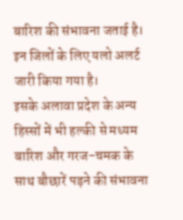बारिश की संभावना जताई है। इन जिलों के लिए यलो अलर्ट जारी किया गया है।
इसके अलावा प्रदेश के अन्य हिस्सों में भी हल्की से मध्यम बारिश और गरज-चमक के साथ बौछारें पड़ने की संभावना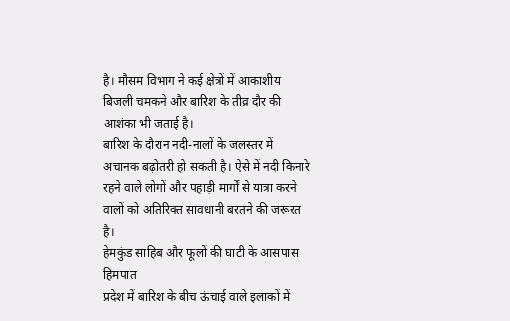है। मौसम विभाग ने कई क्षेत्रों में आकाशीय बिजली चमकने और बारिश के तीव्र दौर की आशंका भी जताई है।
बारिश के दौरान नदी-नालों के जलस्तर में अचानक बढ़ोतरी हो सकती है। ऐसे में नदी किनारे रहने वाले लोगों और पहाड़ी मार्गों से यात्रा करने वालों को अतिरिक्त सावधानी बरतने की जरूरत है।
हेमकुंड साहिब और फूलों की घाटी के आसपास हिमपात
प्रदेश में बारिश के बीच ऊंचाई वाले इलाकों में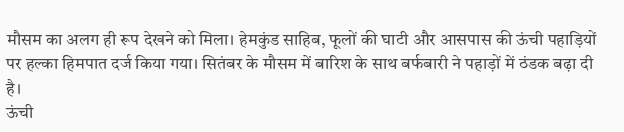मौसम का अलग ही रूप देखने को मिला। हेमकुंड साहिब, फूलों की घाटी और आसपास की ऊंची पहाड़ियों पर हल्का हिमपात दर्ज किया गया। सितंबर के मौसम में बारिश के साथ बर्फबारी ने पहाड़ों में ठंडक बढ़ा दी है।
ऊंची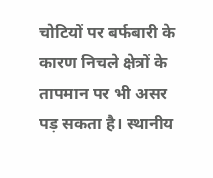चोटियों पर बर्फबारी के कारण निचले क्षेत्रों के तापमान पर भी असर पड़ सकता है। स्थानीय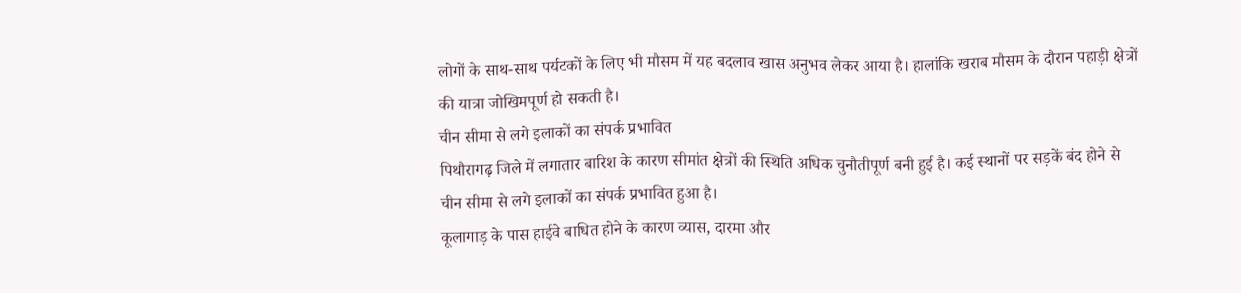लोगों के साथ-साथ पर्यटकों के लिए भी मौसम में यह बदलाव खास अनुभव लेकर आया है। हालांकि खराब मौसम के दौरान पहाड़ी क्षेत्रों की यात्रा जोखिमपूर्ण हो सकती है।
चीन सीमा से लगे इलाकों का संपर्क प्रभावित
पिथौरागढ़ जिले में लगातार बारिश के कारण सीमांत क्षेत्रों की स्थिति अधिक चुनौतीपूर्ण बनी हुई है। कई स्थानों पर सड़कें बंद होने से चीन सीमा से लगे इलाकों का संपर्क प्रभावित हुआ है।
कूलागाड़ के पास हाईवे बाधित होने के कारण व्यास, दारमा और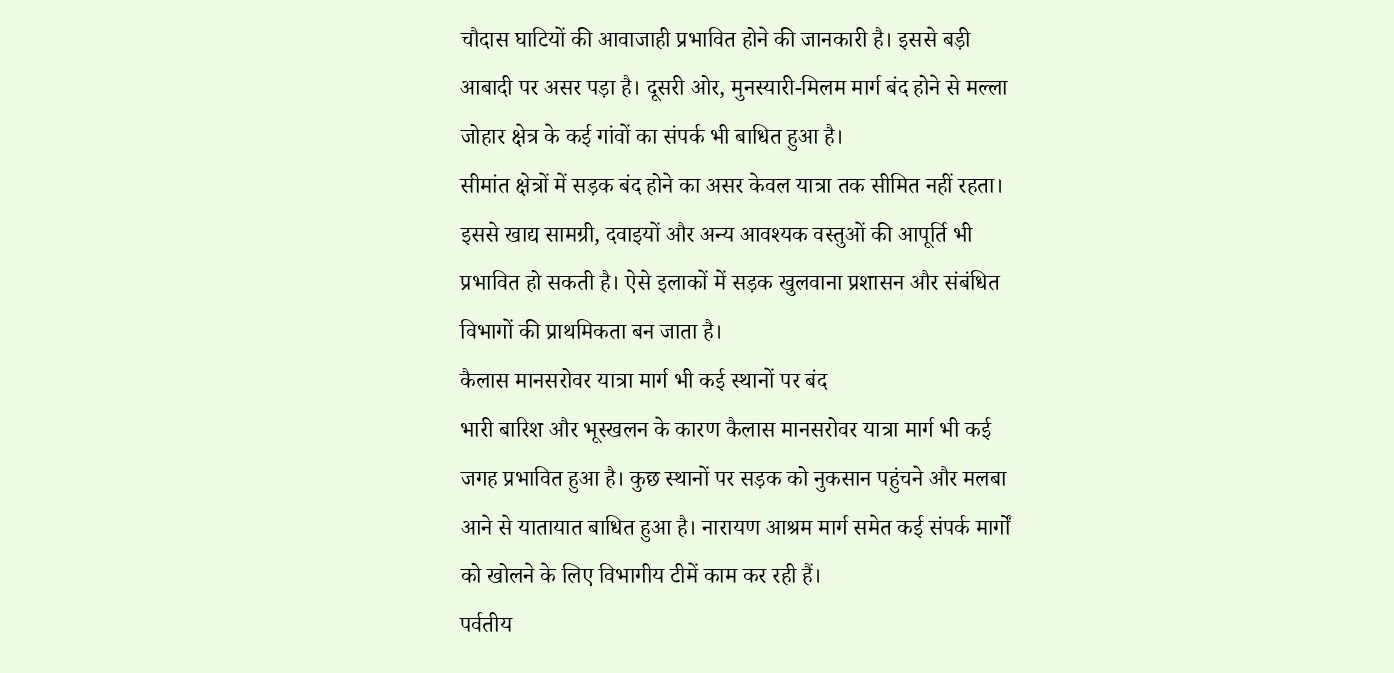चौदास घाटियों की आवाजाही प्रभावित होने की जानकारी है। इससे बड़ी आबादी पर असर पड़ा है। दूसरी ओर, मुनस्यारी-मिलम मार्ग बंद होने से मल्ला जोहार क्षेत्र के कई गांवों का संपर्क भी बाधित हुआ है।
सीमांत क्षेत्रों में सड़क बंद होने का असर केवल यात्रा तक सीमित नहीं रहता। इससे खाद्य सामग्री, दवाइयों और अन्य आवश्यक वस्तुओं की आपूर्ति भी प्रभावित हो सकती है। ऐसे इलाकों में सड़क खुलवाना प्रशासन और संबंधित विभागों की प्राथमिकता बन जाता है।
कैलास मानसरोवर यात्रा मार्ग भी कई स्थानों पर बंद
भारी बारिश और भूस्खलन के कारण कैलास मानसरोवर यात्रा मार्ग भी कई जगह प्रभावित हुआ है। कुछ स्थानों पर सड़क को नुकसान पहुंचने और मलबा आने से यातायात बाधित हुआ है। नारायण आश्रम मार्ग समेत कई संपर्क मार्गों को खोलने के लिए विभागीय टीमें काम कर रही हैं।
पर्वतीय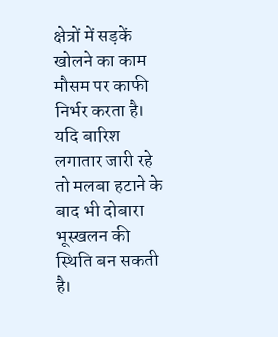क्षेत्रों में सड़कें खोलने का काम मौसम पर काफी निर्भर करता है। यदि बारिश लगातार जारी रहे तो मलबा हटाने के बाद भी दोबारा भूस्खलन की स्थिति बन सकती है।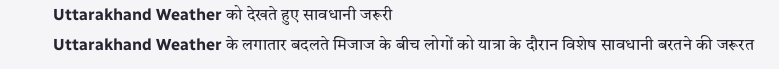Uttarakhand Weather को देखते हुए सावधानी जरूरी
Uttarakhand Weather के लगातार बदलते मिजाज के बीच लोगों को यात्रा के दौरान विशेष सावधानी बरतने की जरूरत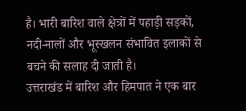है। भारी बारिश वाले क्षेत्रों में पहाड़ी सड़कों, नदी-नालों और भूस्खलन संभावित इलाकों से बचने की सलाह दी जाती है।
उत्तराखंड में बारिश और हिमपात ने एक बार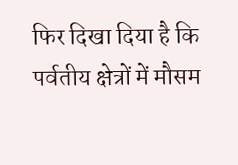फिर दिखा दिया है कि पर्वतीय क्षेत्रों में मौसम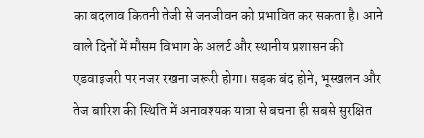का बदलाव कितनी तेजी से जनजीवन को प्रभावित कर सकता है। आने वाले दिनों में मौसम विभाग के अलर्ट और स्थानीय प्रशासन की एडवाइजरी पर नजर रखना जरूरी होगा। सड़क बंद होने, भूस्खलन और तेज बारिश की स्थिति में अनावश्यक यात्रा से बचना ही सबसे सुरक्षित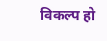विकल्प हो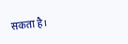सकता है।